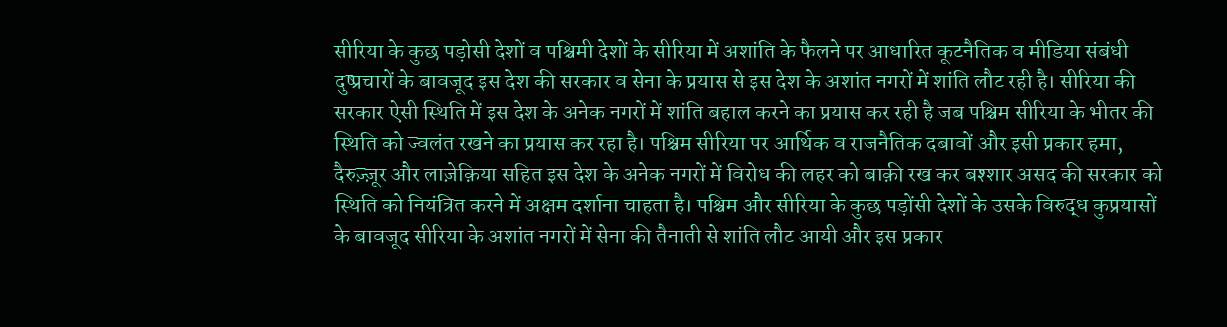सीरिया के कुछ पड़ोसी देशों व पश्चिमी देशों के सीरिया में अशांति के फैलने पर आधारित कूटनैतिक व मीडिया संबंधी दुष्प्रचारों के बावजूद इस देश की सरकार व सेना के प्रयास से इस देश के अशांत नगरों में शांति लौट रही है। सीरिया की सरकार ऐसी स्थिति में इस देश के अनेक नगरों में शांति बहाल करने का प्रयास कर रही है जब पश्चिम सीरिया के भीतर की स्थिति को ज्वलंत रखने का प्रयास कर रहा है। पश्चिम सीरिया पर आर्थिक व राजनैतिक दबावों और इसी प्रकार हमा, दैरुज़्ज़ूर और लाज़ेक़िया सहित इस देश के अनेक नगरों में विरोध की लहर को बाक़ी रख कर बश्शार असद की सरकार को स्थिति को नियंत्रित करने में अक्षम दर्शाना चाहता है। पश्चिम और सीरिया के कुछ पड़ोंसी देशों के उसके विरुद्ध कुप्रयासों के बावजूद सीरिया के अशांत नगरों में सेना की तैनाती से शांति लौट आयी और इस प्रकार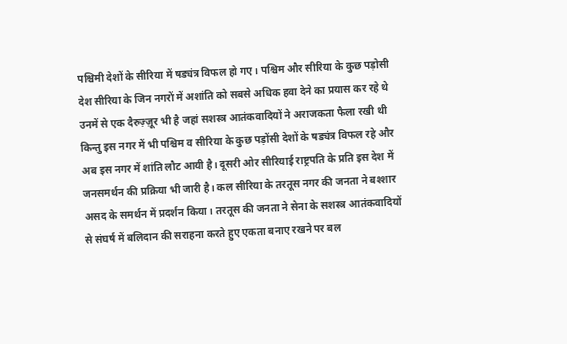पश्चिमी देशों के सीरिया में षड्यंत्र विफल हो गए। पश्चिम और सीरिया के कुछ पड़ोसी देश सीरिया के जिन नगरों में अशांति को सबसे अधिक हवा देने का प्रयास कर रहे थे उनमें से एक दैरुज़्ज़ूर भी है जहां सशस्त्र आतंकवादियों ने अराजकता फैला रखी थी किन्तु इस नगर में भी पश्चिम व सीरिया के कुछ पड़ोंसी देशों के षड्यंत्र विफल रहे और अब इस नगर में शांति लौट आयी है। दूसरी ओर सीरियाई राष्ट्रपति के प्रति इस देश में जनसमर्थन की प्रक्रिया भी जारी है। कल सीरिया के तरतूस नगर की जनता ने बश्शार असद के समर्थन में प्रदर्शन किया। तरतूस की जनता ने सेना के सशस्त्र आतंकवादियों से संघर्ष में बलिदान की सराहना करते हुए एकता बनाए रखने पर बल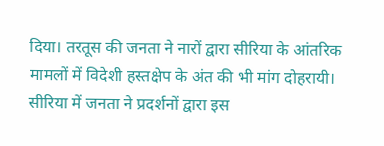दिया। तरतूस की जनता ने नारों द्वारा सीरिया के आंतरिक मामलों में विदेशी हस्तक्षेप के अंत की भी मांग दोहरायी। सीरिया में जनता ने प्रदर्शनों द्वारा इस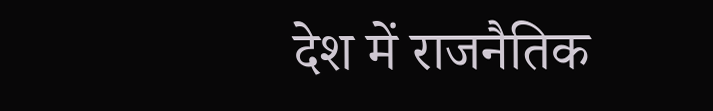देश में राजनैतिक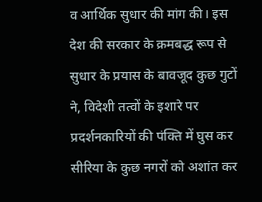व आर्थिक सुधार की मांग की। इस देश की सरकार के क्रमबद्ध रूप से सुधार के प्रयास के बावजूद कुछ गुटों ने, विदेशी तत्वों के इशारे पर प्रदर्शनकारियों की पंक्ति में घुस कर सीरिया के कुछ नगरों को अशांत कर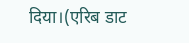दिया।(एरिब डाट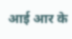आई आर के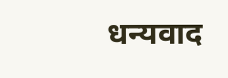धन्यवाद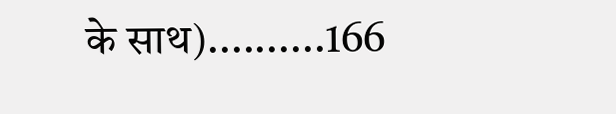के साथ)..........166